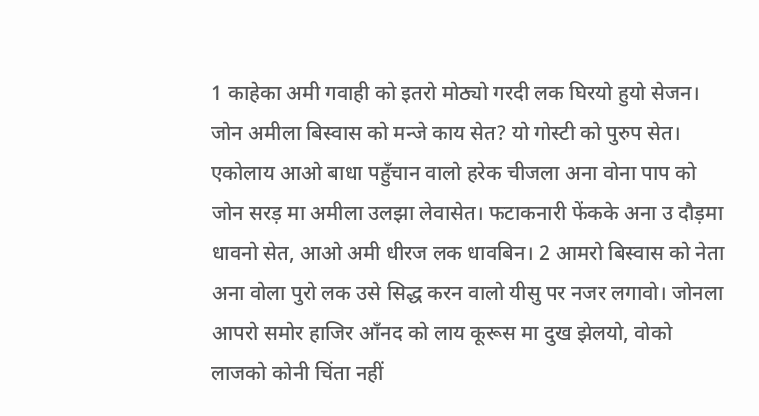1 काहेका अमी गवाही को इतरो मोठ्यो गरदी लक घिरयो हुयो सेजन। जोन अमीला बिस्वास को मन्जे काय सेत? यो गोस्टी को पुरुप सेत। एकोलाय आओ बाधा पहुँचान वालो हरेक चीजला अना वोना पाप को जोन सरड़ मा अमीला उलझा लेवासेत। फटाकनारी फेंकके अना उ दौड़मा धावनो सेत, आओ अमी धीरज लक धावबिन। 2 आमरो बिस्वास को नेता अना वोला पुरो लक उसे सिद्ध करन वालो यीसु पर नजर लगावो। जोनला आपरो समोर हाजिर आँनद को लाय कूरूस मा दुख झेलयो, वोको लाजको कोनी चिंता नहीं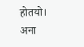होतयो। अना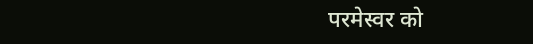परमेस्वर को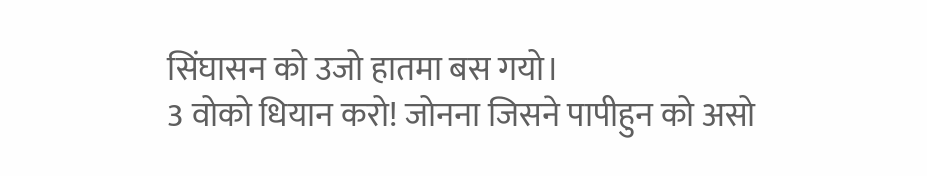सिंघासन को उजो हातमा बस गयो।
3 वोको धियान करो! जोनना जिसने पापीहुन को असो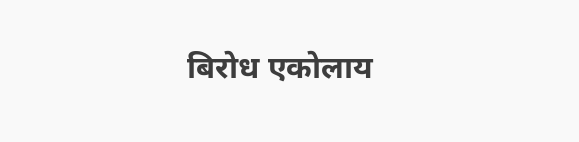बिरोध एकोलाय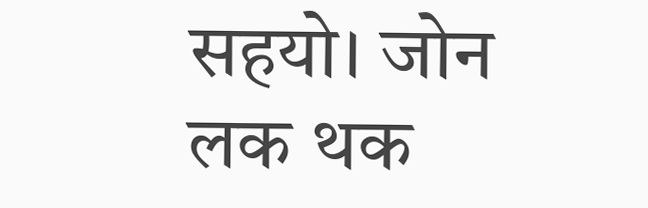सहयो। जोन लक थक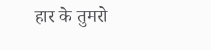हार के तुमरो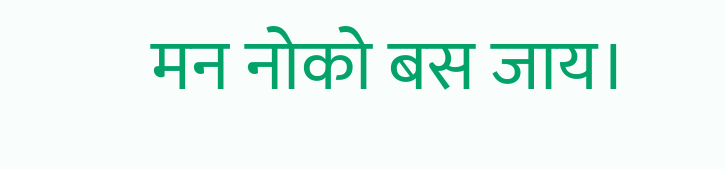मन नोको बस जाय।